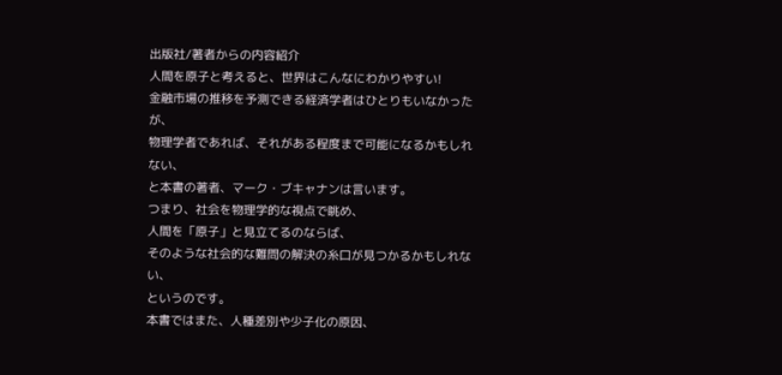出版社/著者からの内容紹介
人間を原子と考えると、世界はこんなにわかりやすい!
金融市場の推移を予測できる経済学者はひとりもいなかったが、
物理学者であれば、それがある程度まで可能になるかもしれない、
と本書の著者、マーク・ブキャナンは言います。
つまり、社会を物理学的な視点で眺め、
人間を「原子」と見立てるのならば、
そのような社会的な難問の解決の糸口が見つかるかもしれない、
というのです。
本書ではまた、人種差別や少子化の原因、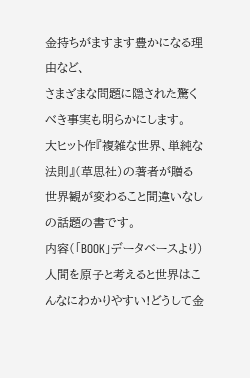金持ちがますます豊かになる理由など、
さまざまな問題に隠された驚くべき事実も明らかにします。
大ヒット作『複雑な世界、単純な法則』(草思社)の著者が贈る
世界観が変わること間違いなしの話題の書です。
内容(「BOOK」データベースより)
人間を原子と考えると世界はこんなにわかりやすい!どうして金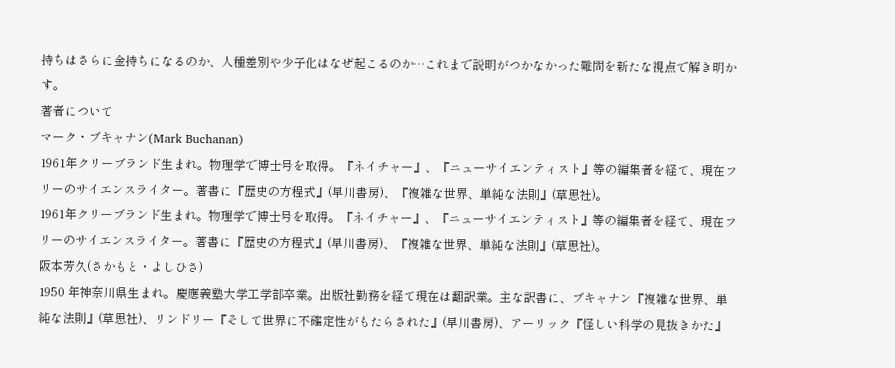持ちはさらに金持ちになるのか、人種差別や少子化はなぜ起こるのか…これまで説明がつかなかった難問を新たな視点で解き明かす。
著者について
マーク・ブキャナン(Mark Buchanan)
1961年クリーブランド生まれ。物理学で博士号を取得。『ネイチャー』、『ニューサイエンティスト』等の編集者を経て、現在フリーのサイエンスライター。著書に『歴史の方程式』(早川書房)、『複雑な世界、単純な法則』(草思社)。
1961年クリーブランド生まれ。物理学で博士号を取得。『ネイチャー』、『ニューサイエンティスト』等の編集者を経て、現在フリーのサイエンスライター。著書に『歴史の方程式』(早川書房)、『複雑な世界、単純な法則』(草思社)。
阪本芳久(さかもと・よしひさ)
1950 年神奈川県生まれ。慶應義塾大学工学部卒業。出版社勤務を経て現在は翻訳業。主な訳書に、ブキャナン『複雑な世界、単純な法則』(草思社)、リンドリー『そして世界に不確定性がもたらされた』(早川書房)、アーリック『怪しい科学の見抜きかた』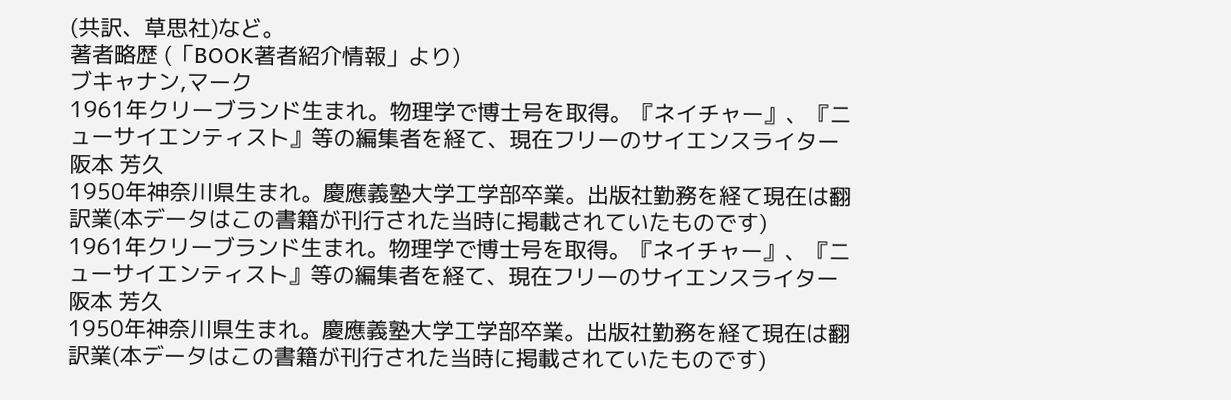(共訳、草思社)など。
著者略歴 (「BOOK著者紹介情報」より)
ブキャナン,マーク
1961年クリーブランド生まれ。物理学で博士号を取得。『ネイチャー』、『ニューサイエンティスト』等の編集者を経て、現在フリーのサイエンスライター
阪本 芳久
1950年神奈川県生まれ。慶應義塾大学工学部卒業。出版社勤務を経て現在は翻訳業(本データはこの書籍が刊行された当時に掲載されていたものです)
1961年クリーブランド生まれ。物理学で博士号を取得。『ネイチャー』、『ニューサイエンティスト』等の編集者を経て、現在フリーのサイエンスライター
阪本 芳久
1950年神奈川県生まれ。慶應義塾大学工学部卒業。出版社勤務を経て現在は翻訳業(本データはこの書籍が刊行された当時に掲載されていたものです)